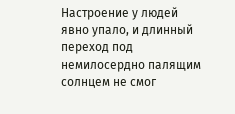Настроение у людей явно упало, и длинный переход под немилосердно палящим солнцем не смог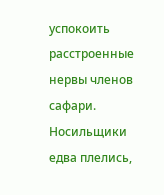успокоить расстроенные нервы членов сафари. Носильщики едва плелись,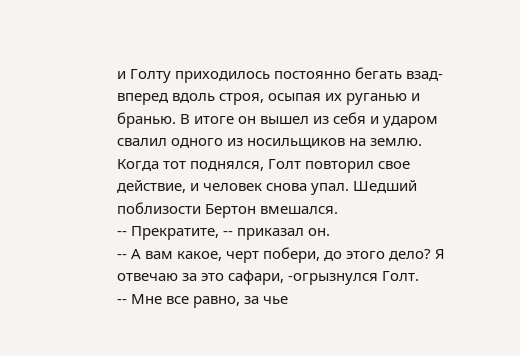и Голту приходилось постоянно бегать взад-вперед вдоль строя, осыпая их руганью и бранью. В итоге он вышел из себя и ударом свалил одного из носильщиков на землю. Когда тот поднялся, Голт повторил свое действие, и человек снова упал. Шедший поблизости Бертон вмешался.
-- Прекратите, -- приказал он.
-- А вам какое, черт побери, до этого дело? Я отвечаю за это сафари, -огрызнулся Голт.
-- Мне все равно, за чье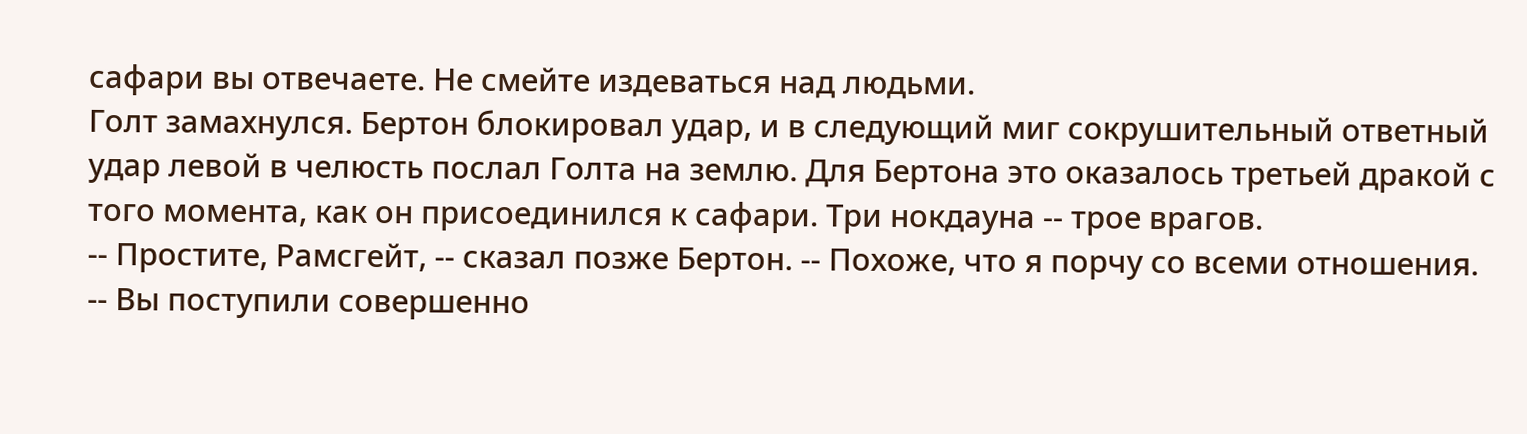сафари вы отвечаете. Не смейте издеваться над людьми.
Голт замахнулся. Бертон блокировал удар, и в следующий миг сокрушительный ответный удар левой в челюсть послал Голта на землю. Для Бертона это оказалось третьей дракой с того момента, как он присоединился к сафари. Три нокдауна -- трое врагов.
-- Простите, Рамсгейт, -- сказал позже Бертон. -- Похоже, что я порчу со всеми отношения.
-- Вы поступили совершенно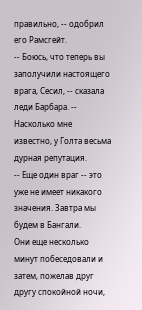правильно, -- одобрил его Рамсгейт.
-- Боюсь, что теперь вы заполучили настоящего врага, Сесил, -- сказала леди Барбара. -- Насколько мне известно, у Голта весьма дурная репутация.
-- Еще один враг -- это уже не имеет никакого значения. Завтра мы будем в Бангали.
Они еще несколько минут побеседовали и затем, пожелав друг другу спокойной ночи,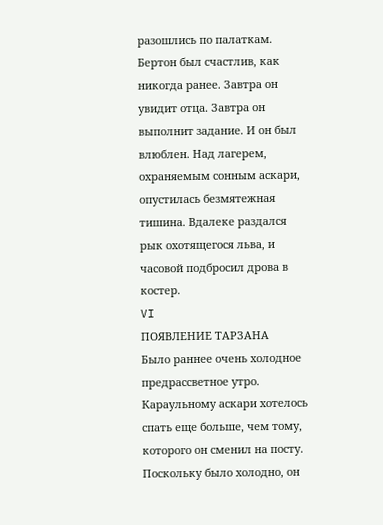разошлись по палаткам. Бертон был счастлив, как никогда ранее. Завтра он увидит отца. Завтра он выполнит задание. И он был влюблен. Над лагерем, охраняемым сонным аскари, опустилась безмятежная тишина. Вдалеке раздался рык охотящегося льва, и часовой подбросил дрова в костер.
VI
ПОЯВЛЕНИЕ ТАРЗАНА
Было раннее очень холодное предрассветное утро. Караульному аскари хотелось спать еще больше, чем тому, которого он сменил на посту. Поскольку было холодно, он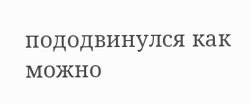пододвинулся как можно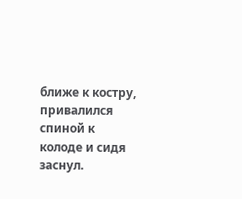ближе к костру, привалился спиной к колоде и сидя заснул.